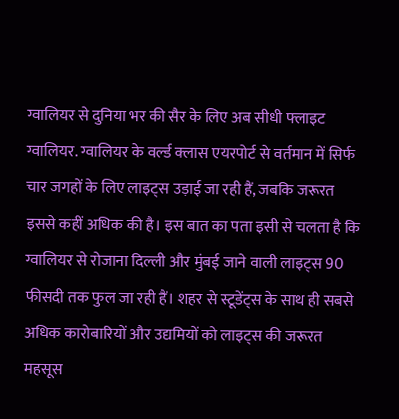ग्वालियर से दुनिया भर की सैर के लिए अब सीधी फ्लाइट
ग्वालियर. ग्वालियर के वर्ल्ड क्लास एयरपोर्ट से वर्तमान में सिर्फ चार जगहों के लिए लाइट्स उड़ाई जा रही हैं, जबकि जरूरत इससे कहीं अधिक की है। इस बात का पता इसी से चलता है कि ग्वालियर से रोजाना दिल्ली और मुंबई जाने वाली लाइट्स 90 फीसदी तक फुल जा रही हैं। शहर से स्टूडेंट्स के साथ ही सबसे अधिक कारोबारियों और उद्यमियों को लाइट्स की जरूरत महसूस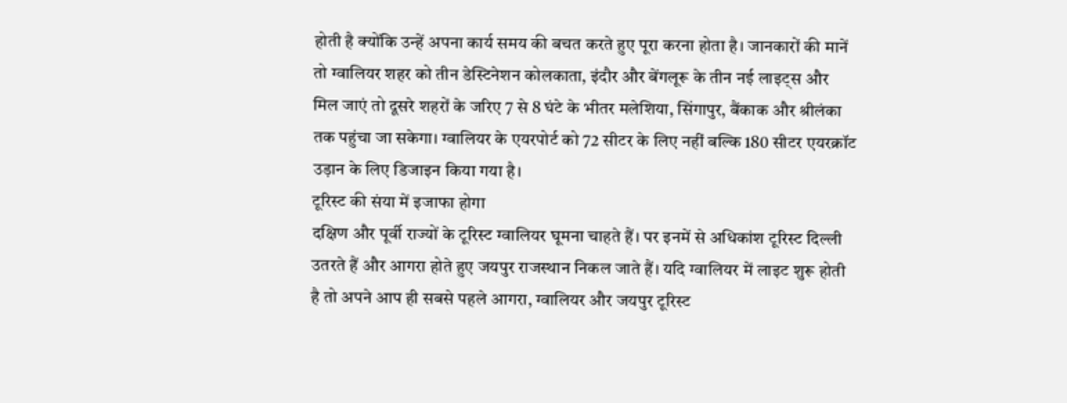होती है क्योंकि उन्हें अपना कार्य समय की बचत करते हुए पूरा करना होता है। जानकारों की मानें तो ग्वालियर शहर को तीन डेस्टिनेशन कोलकाता, इंदौर और बेंगलूरू के तीन नई लाइट्स और मिल जाएं तो दूसरे शहरों के जरिए 7 से 8 घंटे के भीतर मलेशिया, सिंगापुर, बैंकाक और श्रीलंका तक पहुंचा जा सकेगा। ग्वालियर के एयरपोर्ट को 72 सीटर के लिए नहीं बल्कि 180 सीटर एयरक्रॉट उड़ान के लिए डिजाइन किया गया है।
टूरिस्ट की संया में इजाफा होगा
दक्षिण और पूर्वी राज्यों के टूरिस्ट ग्वालियर घूमना चाहते हैं। पर इनमें से अधिकांश टूरिस्ट दिल्ली उतरते हैं और आगरा होते हुए जयपुर राजस्थान निकल जाते हैं। यदि ग्वालियर में लाइट शुरू होती है तो अपने आप ही सबसे पहले आगरा, ग्वालियर और जयपुर टूरिस्ट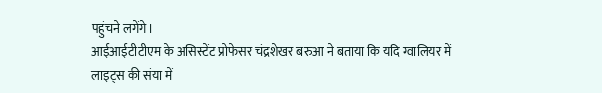पहुंचने लगेंगे।
आईआईटीटीएम के असिस्टेंट प्रोफेसर चंद्रशेखर बरुआ ने बताया कि यदि ग्वालियर में लाइट्स की संया में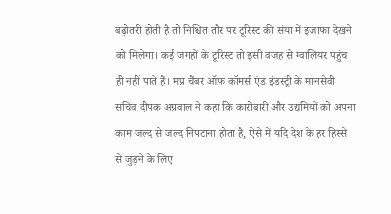बढ़ोतरी होती है तो निश्चित तौर पर टूरिस्ट की संया में इजाफा देखने को मिलेगा। कई जगहों के टूरिस्ट तो इसी वजह से ग्वालियर पहुंच ही नहीं पाते हैं। मप्र चैंबर ऑफ कॉमर्स एंड इंडस्ट्री के मानसेवी सचिव दीपक अग्रवाल ने कहा कि कारोबारी और उद्यमियों को अपना काम जल्द से जल्द निपटाना होता है, ऐसे में यदि देश के हर हिस्से से जुड़ने के लिए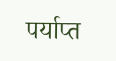पर्याप्त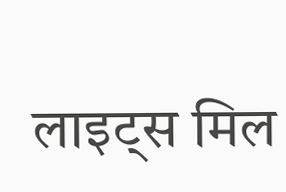लाइट्स मिल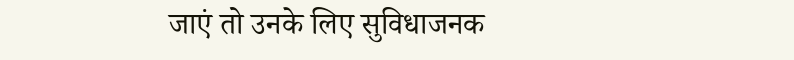जाएं तो उनके लिए सुविधाजनक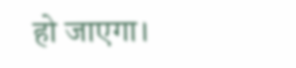हो जाएगा।